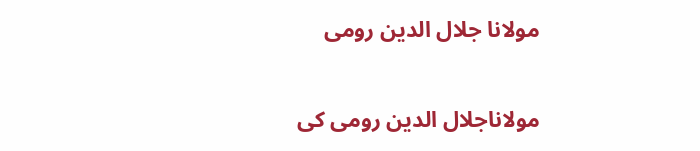مولانا جلال الدین رومی

مولاناجلال الدین رومی کی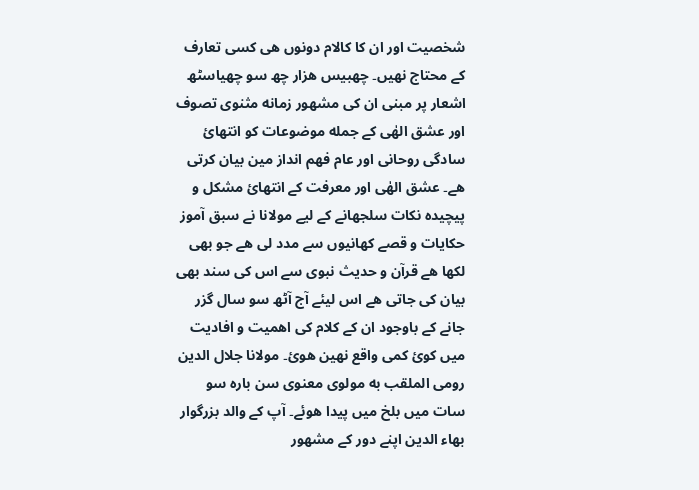شخصیت اور ان کا کالام دونوں هی کسی تعارف کے محتاج نهیں۔ چھبیس ھزار چھ سو چھیاسٹھ اشعار پر مبنی ان کی مشهور زمانه مثنوی تصوف اور عشق الهٰی کے جمله موضوعات کو انتهائ سادگی روحانی اور عام فهم انداز مین بیان کرتی ھے۔ عشق الهٰی اور معرفت کے انتهائ مشکل و پیچیده نکات سلجھانے کے لیے مولانا نے سبق آموز حکایات و قصے کهانیوں سے مدد لی ھے جو بھی لکھا ھے قرآن و حدیث نبوی سے اس کی سند بھی بیان کی جاتی هے اس لیئے آج آٹھ سو سال گزر جانے کے باوجود ان کے کلام کی اهمیت و افادیت میں کوئ کمی واقع نهین ھوئ۔ مولانا جلال الدین رومی الملقب به مولوی معنوی سن باره سو سات میں بلخ میں پیدا ھوئے۔ آپ کے والد بزرگوار بهاء الدین اپنے دور کے مشهور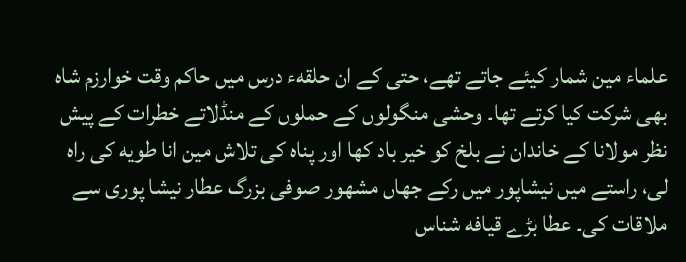علماء مین شمار کیئے جاتے تھے، حتی کے ان حلقهء درس میں حاکم وقت خوارزم شاه بھی شرکت کیا کرتے تھا۔ وحشی منگولوں کے حملوں کے منڈلاتے خطرات کے پیش نظر مولانا کے خاندان نے بلخ کو خیر باد کها اور پناه کی تلاش مین انا طویه کی راه لی، راستے میں نیشاپور میں رکے جهاں مشهور صوفی بزرگ عطار نیشا پوری سے ملاقات کی۔ عطا بڑے قیافه شناس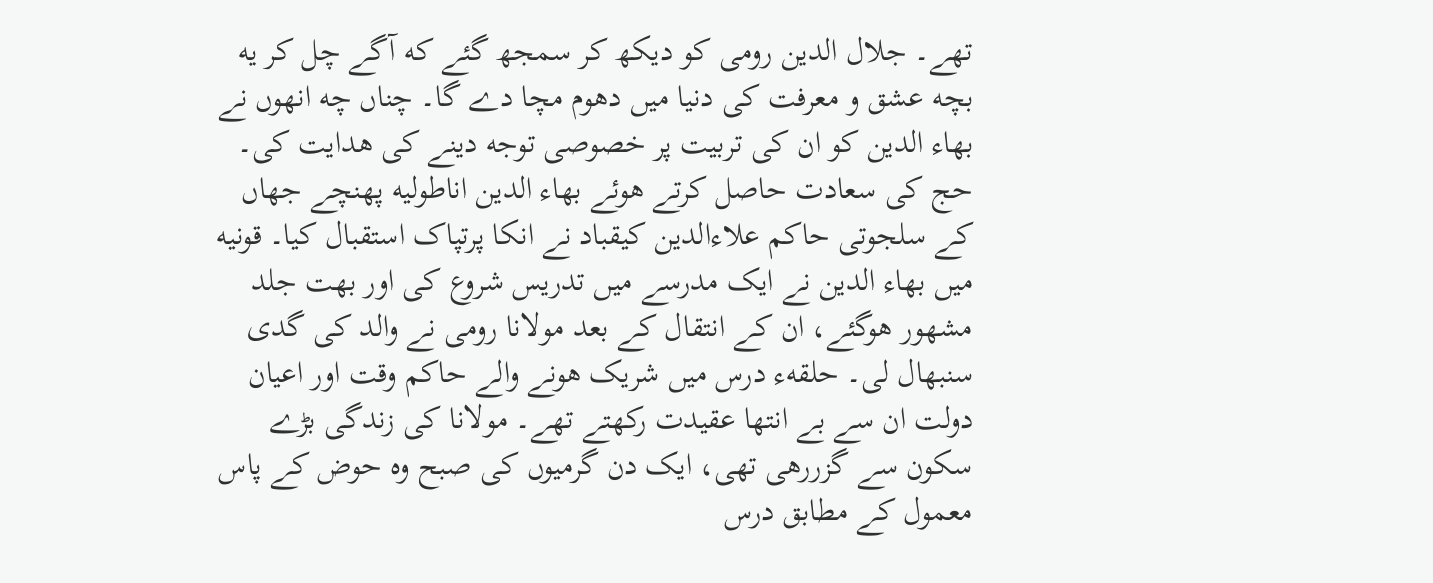تھے۔ جلال الدین رومی کو دیکھ کر سمجھ گئے که آگے چل کر یه بچه عشق و معرفت کی دنیا میں دھوم مچا دے گا۔ چناں چه انهوں نے بهاء الدین کو ان کی تربیت پر خصوصی توجه دینے کی هدایت کی۔ حج کی سعادت حاصل کرتے هوئے بهاء الدین اناطولیه پهنچے جهاں کے سلجوتی حاکم علاءالدین کیقباد نے انکا پرتپاک استقبال کیا۔ قونیه میں بهاء الدین نے ایک مدرسے میں تدریس شروع کی اور بهت جلد مشهور ھوگئے، ان کے انتقال کے بعد مولانا رومی نے والد کی گدی سنبھال لی۔ حلقهء درس میں شریک هونے والے حاکم وقت اور اعیان دولت ان سے بے انتها عقیدت رکھتے تھے۔ مولانا کی زندگی بڑے سکون سے گزررهی تھی، ایک دن گرمیوں کی صبح وه حوض کے پاس معمول کے مطابق درس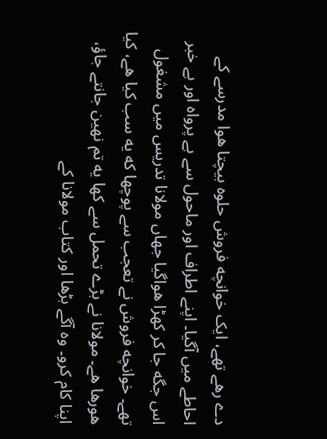دے رهے تھے، ایک خوانچه فروش حلوه بیچتا ھوا مدرسے کے احاطے میں آگیا۔ اپنے اطراف اور ماحول سے بے پرواه اور بے خبر اس جگه جا کر کھڑا ھواگیا جهاں مولانا تدریس میں مشغول تھے۔ خوانچه فروش نے تعجب سے پوچھا که یه سب کیا ھے، کیا ھورھا هے۔ مولانا نے بڑے تحمل سے کها یه تم نهین جانتے جاؤ، اپنا کام کرو۔ وه آگے بڑھا اور کتاب مولانا کے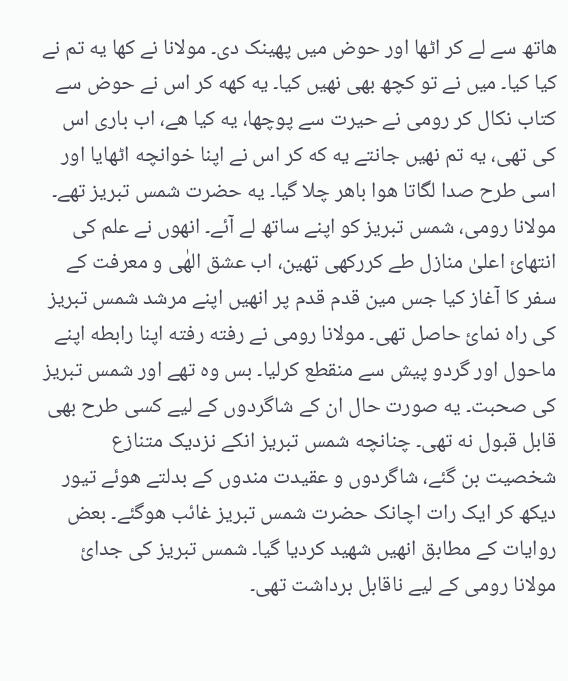هاتھ سے لے کر اٹھا اور حوض میں پھینک دی۔ مولانا نے کها یه تم نے کیا کیا۔ میں نے تو کچھ بھی نهیں کیا۔ یه کهه کر اس نے حوض سے کتاب نکال کر رومی نے حیرت سے پوچھا، یه کیا ھے، اب باری اس کی تھی، یه تم نهیں جانتے یه که کر اس نے اپنا خوانچه اٹھایا اور اسی طرح صدا لگاتا ھوا باهر چلا گیا۔ یه حضرت شمس تبریز تھے۔ مولانا رومی، شمس تبریز کو اپنے ساتھ لے آئے۔ انهوں نے علم کی انتھائ اعلیٰ منازل طے کررکھی تھین، اب عشق الهٰی و معرفت کے سفر کا آغاز کیا جس مین قدم قدم پر انهیں اپنے مرشد شمس تبریز کی راه نمائ حاصل تھی۔ مولانا رومی نے رفته رفته اپنا رابطه اپنے ماحول اور گردو پیش سے منقطع کرلیا۔ بس وه تھے اور شمس تبریز کی صحبت۔ یه صورت حال ان کے شاگردوں کے لیے کسی طرح بھی قابل قبول نه تھی۔ چنانچه شمس تبریز انکے نزدیک متنازع شخصیت بن گئے، شاگردوں و عقیدت مندوں کے بدلتے هوئے تیور دیکھ کر ایک رات اچانک حضرت شمس تبریز غائب ھوگئے۔ بعض روایات کے مطابق انھیں شهید کردیا گیا۔ شمس تبریز کی جدائ مولانا رومی کے لیے ناقابل برداشت تھی۔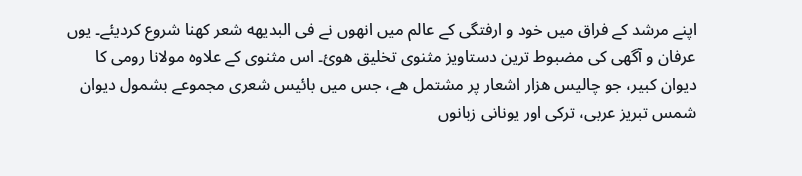اپنے مرشد کے فراق میں خود و ارفتگی کے عالم میں انهوں نے فی البدیهه شعر کهنا شروع کردیئے۔ یوں عرفان و آگهی کی مضبوط ترین دستاویز مثنوی تخلیق ھوئ۔ اس مثنوی کے علاوه مولانا رومی کا دیوان کبیر، جو چالیس هزار اشعار پر مشتمل ھے، جس میں بائیس شعری مجموعے بشمول دیوان شمس تبریز عربی، ترکی اور یونانی زبانوں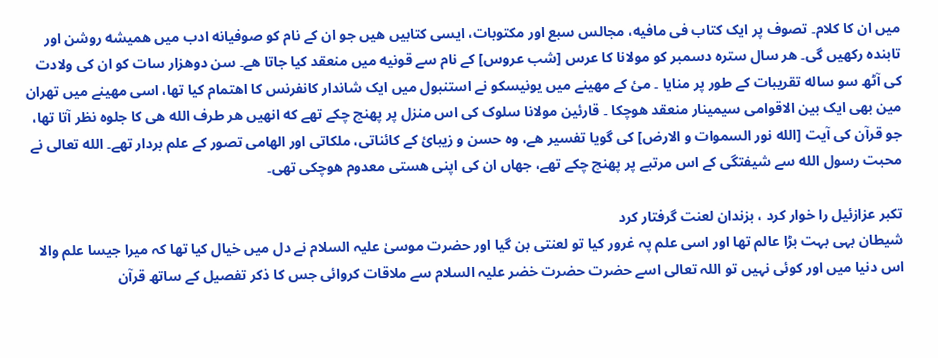میں ان کا کلام۔ تصوف پر ایک کتاب فی مافیه، مجالس سبع اور مکتوبات، ایسی کتابیں هیں جو ان کے نام کو صوفیانه ادب میں همیشه روشن اور تابنده رکھیں گی۔ هر سال ستره دسمبر کو مولانا کا عرس [شب عروس] کے نام سے قونیه میں منعقد کیا جاتا ھے۔ سن دوهزار سات کو ان کی ولادت کی آٹھ سو ساله تقریبات کے طور پر منایا ۔ مئ کے مهینے میں یونیسکو نے استنبول میں ایک شاندار کانفرنس کا اهتمام کیا تھا، اسی مهینے میں تهران مین بھی ایک بین الاقوامی سیمینار منعقد ھوچکا ۔ قارئین مولانا سلوک کی اس منزل پر پهنچ چکے تھے که انهیں هر طرف الله هی کا جلوه نظر آتا تھا، جو قرآن کی آیت [الله نور السموات و الارض] کی گویا تفسیر ھے، وه حسن و زیبائ کے کائناتی، ملکاتی اور الهامی تصور کے علم بردار تھے۔ الله تعالی نے محبت رسول الله سے شیفتگی کے اس مرتبے پر پهنچ چکے تھے، جهاں ان کی اپنی هستی معدوم هوچکی تھی۔

تکبر عزازئیل را خوار کرد ، بزندان لعنت گرفتار کرد
شیطان بہی بہت بڑا عالم تھا اور اسی علم پہ غرور کیا تو لعنتی بن گیا اور حضرت موسیٰ علیہ السلام نے دل میں خیال کیا تھا کہ میرا جیسا علم والا اس دنیا میں اور کوئی نہیں تو اللہ تعالی اسے حضرت حضرت خضر علیہ السلام سے ملاقات کروائی جس کا ذکر تفصیل کے ساتھ قرآن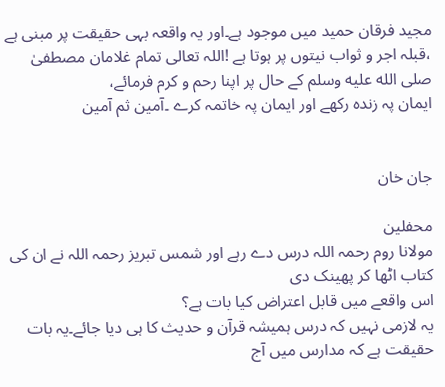مجید فرقان حمید میں موجود ہے۔اور یہ واقعہ بہی حقیقت پر مبنی ہے ،قبلہ اجر و ثواب نیتوں پر ہوتا ہے !اللہ تعالی تمام غلامان مصطفیٰ صلى الله عليه وسلم کے حال پر اپنا رحم و کرم فرمائے،
ایمان پہ زندہ رکھے اور ایمان پہ خاتمہ کرے ۔آمین ثم آمین


جان خان

محفلین
مولانا روم رحمہ اللہ درس دے رہے اور شمس تبریز رحمہ اللہ نے ان کی کتاب اٹھا کر پھینک دی
اس واقعے میں قابل اعتراض کیا بات ہے؟
یہ لازمی نہیں کہ درس ہمیشہ قرآن و حدیث کا ہی دیا جائے۔یہ بات حقیقت ہے کہ مدارس میں آج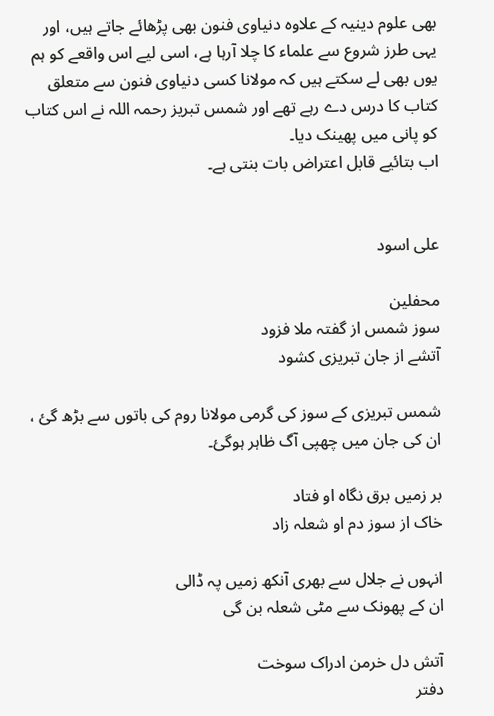بھی علوم دینیہ کے علاوہ دنیاوی فنون بھی پڑھائے جاتے ہیں، اور یہی طرز شروع سے علماء کا چلا آرہا ہے، اسی لیے اس واقعے کو ہم یوں بھی لے سکتے ہیں کہ مولانا کسی دنیاوی فنون سے متعلق کتاب کا درس دے رہے تھے اور شمس تبریز رحمہ اللہ نے اس کتاب کو پانی میں پھینک دیا۔
اب بتائیے قابل اعتراض بات بنتی ہے۔


علی اسود

محفلین
سوز شمس از گفتہ ملا فزود
آتشے از جان تبریزی کشود

شمس تبریزی کے سوز کی گرمی مولانا روم کی باتوں سے بڑھ گئ ،
ان کی جان میں چھپی آگ ظاہر ہوگئ۔

بر زمیں برق نگاہ او فتاد
خاک از سوز دم او شعلہ زاد

انہوں نے جلال سے بھری آنکھ زمیں پہ ڈالی
ان کے پھونک سے مٹی شعلہ بن گی

آتش دل خرمن ادراک سوخت
دفتر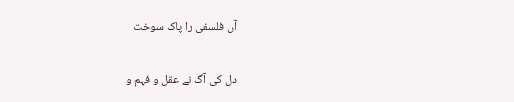آں فلسفی را پاک سوخت

دل کی آگ نے عقل و فہم و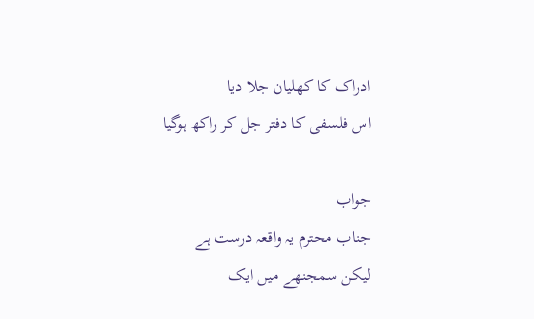ادراک کا کھلیان جلا دیا
اس فلسفی کا دفتر جل کر راکھ ہوگیا

جواب
جناب محترم یہ واقعہ درست ہے
لیکن سمجنھے میں ایک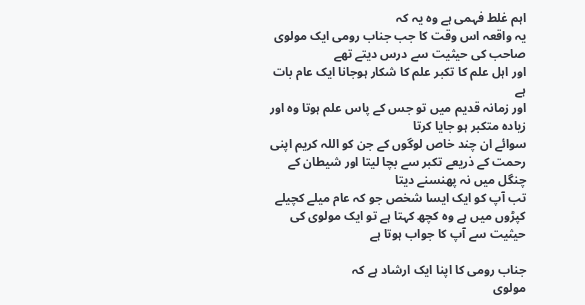اہم غلط فہمی ہے وہ یہ کہ
یہ واقعہ اس وقت کا جب جناب رومی ایک مولوی صاحب کی حیثیت سے درس دیتے تھے
اور اہل علم کا تکبر علم کا شکار ہوجانا ایک عام بات ہے
اور زمانہ قدیم میں تو جس کے پاس علم ہوتا وہ اور زیادہ متکبر ہو جایا کرتا
سوائے ان چند خاص لوگوں کے جن کو اللہ کریم اپنی رحمت کے ذریعے تکبر سے بچا لیتا اور شیطان کے چنگل میں نہ پھنسنے دیتا
تب آپ کو ایک ایسا شخص جو کہ عام میلے کچیلے کپڑوں میں ہے وہ کچھ کہتا ہے تو ایک مولوی کی حیثیت سے آپ کا جواب ہوتا ہے

جناب رومی کا اپنا ایک ارشاد ہے کہ
مولوی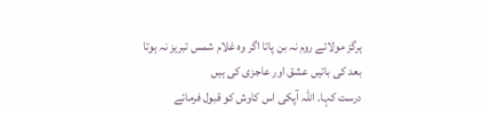ہرگز مولائے روم نہ بن پاتا اگر وہ غلام شمس تبریز نہ ہوتا
بعد کی باتیں عشق اور عاجزی کی ہیں
درست کہا۔ اللہ آپکی اس کاوش کو قبول فرمائے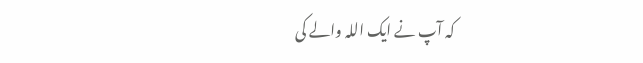کہ آپ نے ایک اللہ والے کی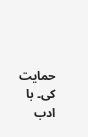حمایت کی۔ با ادب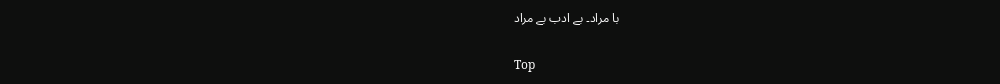با مراد۔ بے ادب بے مراد

Top